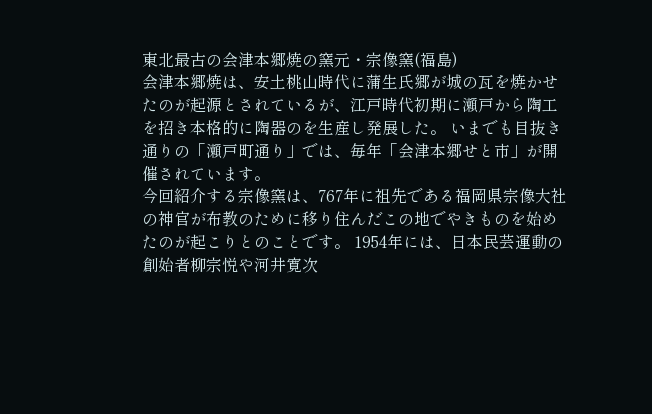東北最古の会津本郷焼の窯元・宗像窯(福島)
会津本郷焼は、安土桃山時代に蒲生氏郷が城の瓦を焼かせたのが起源とされているが、江戸時代初期に瀬戸から陶工を招き本格的に陶器のを生産し発展した。 いまでも目抜き通りの「瀬戸町通り」では、毎年「会津本郷せと市」が開催されています。
今回紹介する宗像窯は、767年に祖先である福岡県宗像大社の神官が布教のために移り住んだこの地でやきものを始めたのが起こりとのことです。 1954年には、日本民芸運動の創始者柳宗悦や河井寛次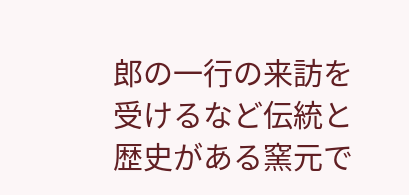郎の一行の来訪を受けるなど伝統と歴史がある窯元で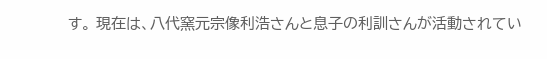す。 現在は、八代窯元宗像利浩さんと息子の利訓さんが活動されてい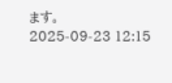ます。
2025-09-23 12:15